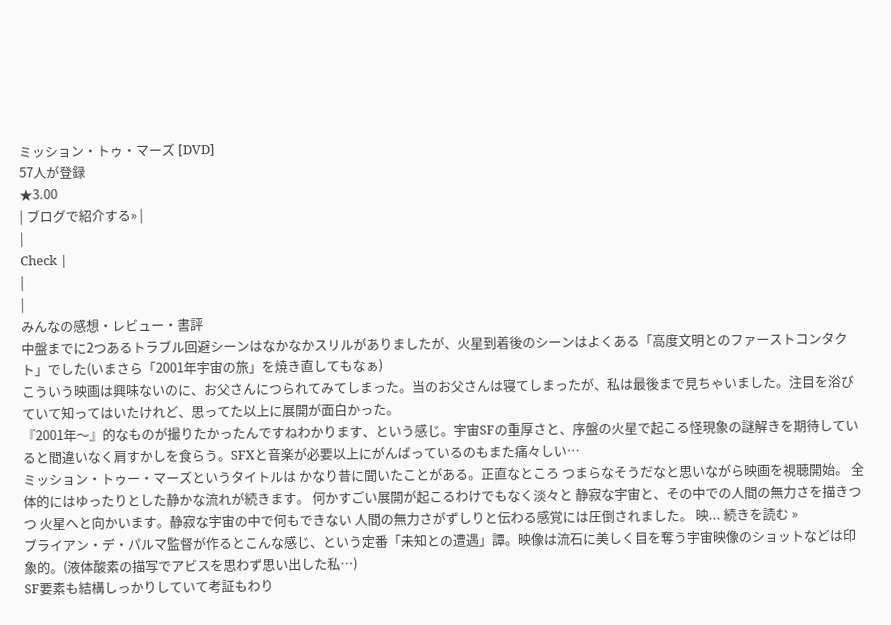ミッション・トゥ・マーズ [DVD]
57人が登録
★3.00
| ブログで紹介する» |
|
Check |
|
|
みんなの感想・レビュー・書評
中盤までに2つあるトラブル回避シーンはなかなかスリルがありましたが、火星到着後のシーンはよくある「高度文明とのファーストコンタクト」でした(いまさら「2001年宇宙の旅」を焼き直してもなぁ)
こういう映画は興味ないのに、お父さんにつられてみてしまった。当のお父さんは寝てしまったが、私は最後まで見ちゃいました。注目を浴びていて知ってはいたけれど、思ってた以上に展開が面白かった。
『2001年〜』的なものが撮りたかったんですねわかります、という感じ。宇宙SFの重厚さと、序盤の火星で起こる怪現象の謎解きを期待していると間違いなく肩すかしを食らう。SFXと音楽が必要以上にがんばっているのもまた痛々しい…
ミッション・トゥー・マーズというタイトルは かなり昔に聞いたことがある。正直なところ つまらなそうだなと思いながら映画を視聴開始。 全体的にはゆったりとした静かな流れが続きます。 何かすごい展開が起こるわけでもなく淡々と 静寂な宇宙と、その中での人間の無力さを描きつつ 火星へと向かいます。静寂な宇宙の中で何もできない 人間の無力さがずしりと伝わる感覚には圧倒されました。 映... 続きを読む »
ブライアン・デ・パルマ監督が作るとこんな感じ、という定番「未知との遭遇」譚。映像は流石に美しく目を奪う宇宙映像のショットなどは印象的。(液体酸素の描写でアビスを思わず思い出した私…)
SF要素も結構しっかりしていて考証もわり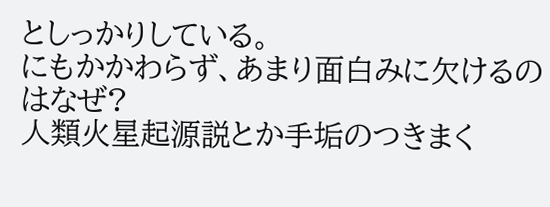としっかりしている。
にもかかわらず、あまり面白みに欠けるのはなぜ?
人類火星起源説とか手垢のつきまく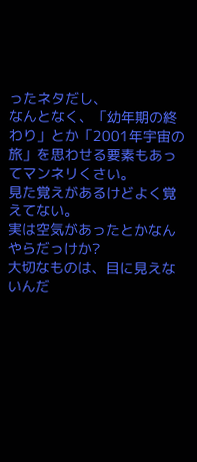ったネタだし、
なんとなく、「幼年期の終わり」とか「2001年宇宙の旅」を思わせる要素もあってマンネリくさい。
見た覚えがあるけどよく覚えてない。
実は空気があったとかなんやらだっけか?
大切なものは、目に見えないんだ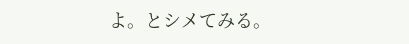よ。とシメてみる。